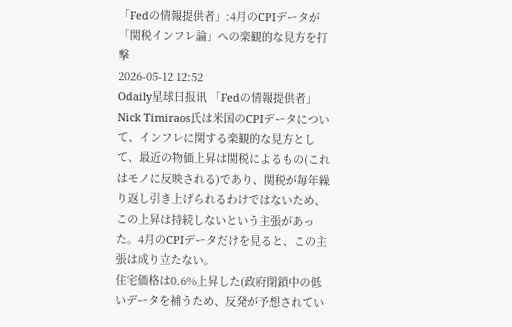「Fedの情報提供者」:4月のCPIデータが「関税インフレ論」への楽観的な見方を打撃
2026-05-12 12:52
Odaily星球日报讯 「Fedの情報提供者」Nick Timiraos氏は米国のCPIデータについて、インフレに関する楽観的な見方として、最近の物価上昇は関税によるもの(これはモノに反映される)であり、関税が毎年繰り返し引き上げられるわけではないため、この上昇は持続しないという主張があった。4月のCPIデータだけを見ると、この主張は成り立たない。
住宅価格は0.6%上昇した(政府閉鎖中の低いデータを補うため、反発が予想されてい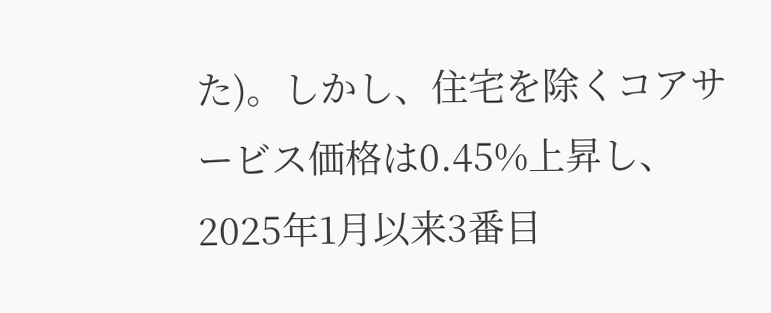た)。しかし、住宅を除くコアサービス価格は0.45%上昇し、2025年1月以来3番目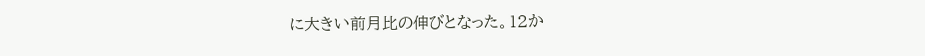に大きい前月比の伸びとなった。12か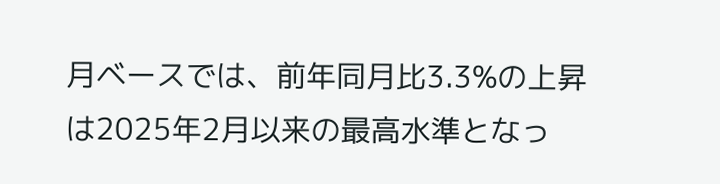月ベースでは、前年同月比3.3%の上昇は2025年2月以来の最高水準となっ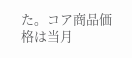た。コア商品価格は当月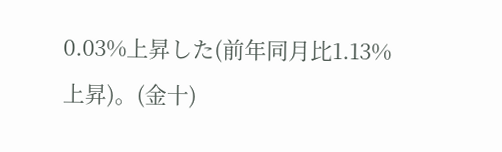0.03%上昇した(前年同月比1.13%上昇)。(金十)